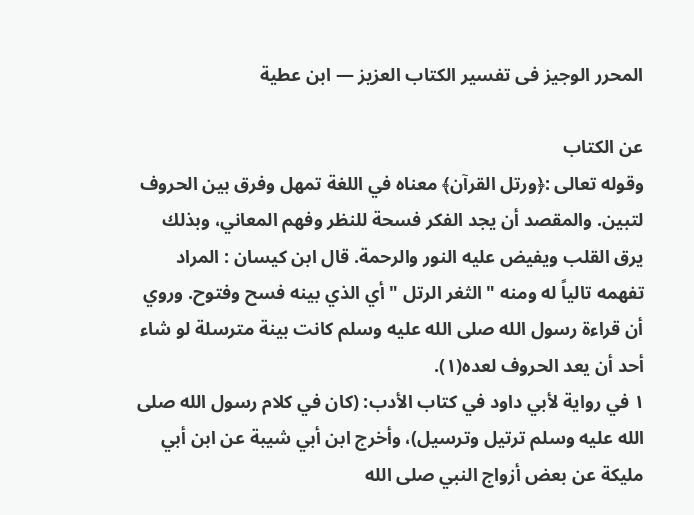المحرر الوجيز فى تفسير الكتاب العزيز — ابن عطية

عن الكتاب
وقوله تعالى :﴿ورتل القرآن﴾ معناه في اللغة تمهل وفرق بين الحروف لتبين. والمقصد أن يجد الفكر فسحة للنظر وفهم المعاني، وبذلك يرق القلب ويفيض عليه النور والرحمة. قال ابن كيسان : المراد تفهمه تالياً له ومنه " الثغر الرتل " أي الذي بينه فسح وفتوح. وروي أن قراءة رسول الله صلى الله عليه وسلم كانت بينة مترسلة لو شاء أحد أن يعد الحروف لعده(١).
١ في رواية لأبي داود في كتاب الأدب: (كان في كلام رسول الله صلى الله عليه وسلم ترتيل وترسيل)، وأخرج ابن أبي شيبة عن ابن أبي مليكة عن بعض أزواج النبي صلى الله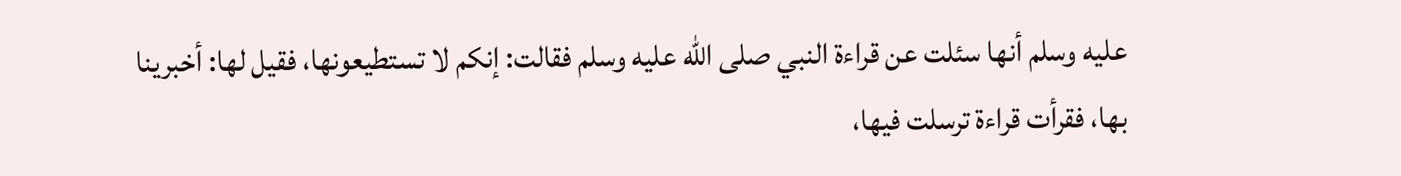عليه وسلم أنها سئلت عن قراءة النبي صلى الله عليه وسلم فقالت: إنكم لا تستطيعونها، فقيل لها: أخبرينا بها، فقرأت قراءة ترسلت فيها،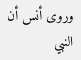وروى أنس أن النبي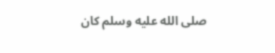صلى الله عليه وسلم كان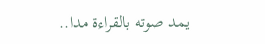يمد صوته بالقراءة مدا..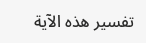تفسير هذه الآية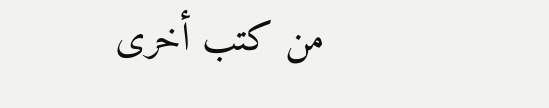من كتب أخرى